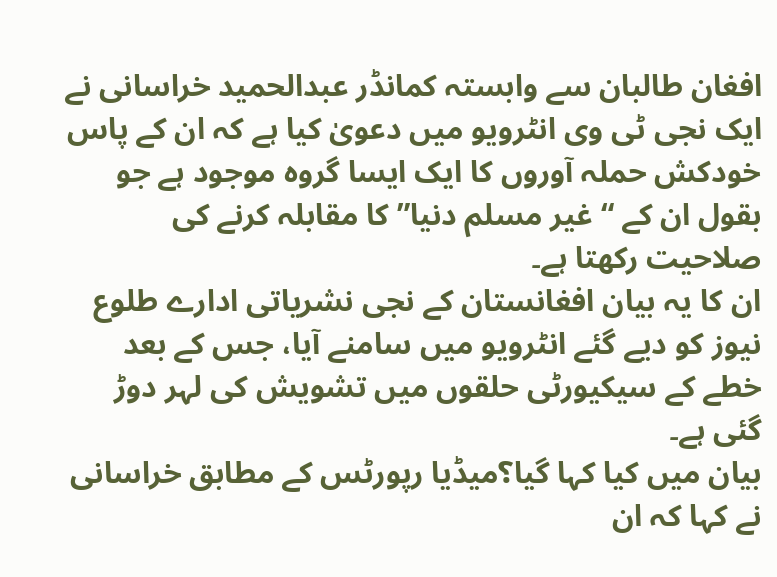افغان طالبان سے وابستہ کمانڈر عبدالحمید خراسانی نے ایک نجی ٹی وی انٹرویو میں دعویٰ کیا ہے کہ ان کے پاس خودکش حملہ آوروں کا ایک ایسا گروہ موجود ہے جو بقول ان کے “غیر مسلم دنیا” کا مقابلہ کرنے کی صلاحیت رکھتا ہے۔
ان کا یہ بیان افغانستان کے نجی نشریاتی ادارے طلوع نیوز کو دیے گئے انٹرویو میں سامنے آیا، جس کے بعد خطے کے سیکیورٹی حلقوں میں تشویش کی لہر دوڑ گئی ہے۔
بیان میں کیا کہا گیا؟میڈیا رپورٹس کے مطابق خراسانی نے کہا کہ ان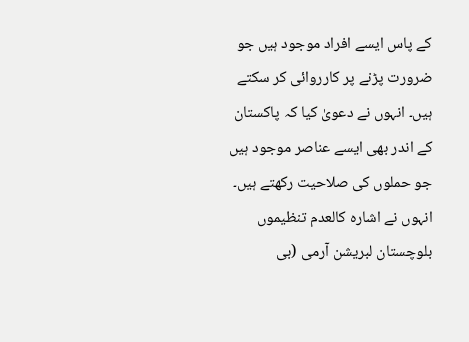کے پاس ایسے افراد موجود ہیں جو ضرورت پڑنے پر کارروائی کر سکتے ہیں۔ انہوں نے دعویٰ کیا کہ پاکستان کے اندر بھی ایسے عناصر موجود ہیں جو حملوں کی صلاحیت رکھتے ہیں۔
انہوں نے اشارہ کالعدم تنظیموں بلوچستان لبریشن آرمی (بی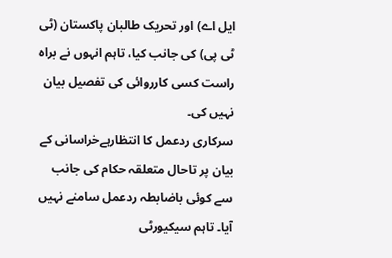ایل اے) اور تحریک طالبان پاکستان (ٹی ٹی پی) کی جانب کیا، تاہم انہوں نے براہ راست کسی کارروائی کی تفصیل بیان نہیں کی۔
سرکاری ردعمل کا انتظارہےخراسانی کے بیان پر تاحال متعلقہ حکام کی جانب سے کوئی باضابطہ ردعمل سامنے نہیں آیا۔ تاہم سیکیورٹی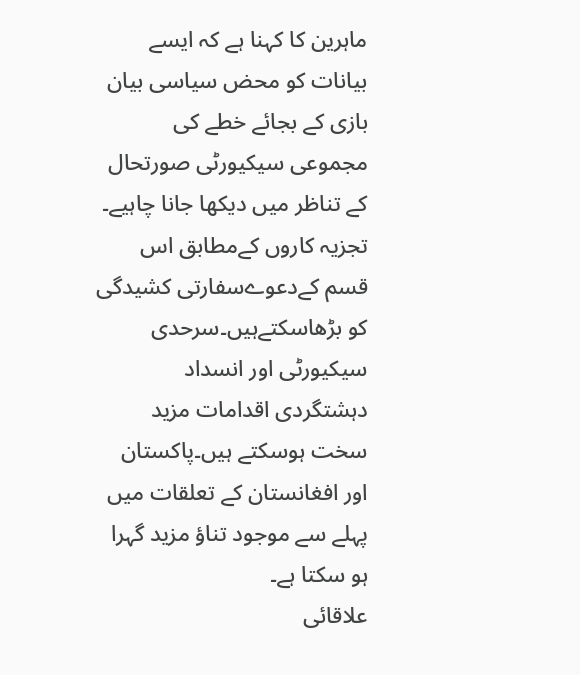ماہرین کا کہنا ہے کہ ایسے بیانات کو محض سیاسی بیان بازی کے بجائے خطے کی مجموعی سیکیورٹی صورتحال کے تناظر میں دیکھا جانا چاہیے۔
تجزیہ کاروں کےمطابق اس قسم کےدعوےسفارتی کشیدگی کو بڑھاسکتےہیں۔سرحدی سیکیورٹی اور انسداد دہشتگردی اقدامات مزید سخت ہوسکتے ہیں۔پاکستان اور افغانستان کے تعلقات میں پہلے سے موجود تناؤ مزید گہرا ہو سکتا ہے۔
علاقائی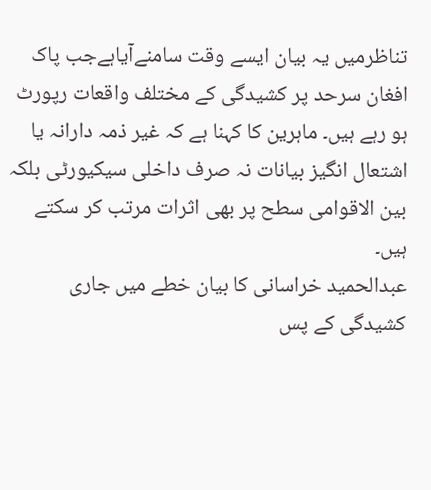تناظرمیں یہ بیان ایسے وقت سامنےآیاہےجب پاک افغان سرحد پر کشیدگی کے مختلف واقعات رپورٹ ہو رہے ہیں۔ ماہرین کا کہنا ہے کہ غیر ذمہ دارانہ یا اشتعال انگیز بیانات نہ صرف داخلی سیکیورٹی بلکہ بین الاقوامی سطح پر بھی اثرات مرتب کر سکتے ہیں۔
عبدالحمید خراسانی کا بیان خطے میں جاری کشیدگی کے پس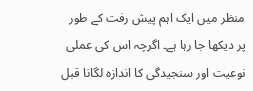منظر میں ایک اہم پیش رفت کے طور پر دیکھا جا رہا ہے۔ اگرچہ اس کی عملی نوعیت اور سنجیدگی کا اندازہ لگانا قبل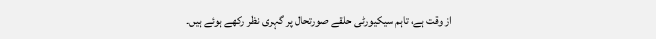از وقت ہے، تاہم سیکیورٹی حلقے صورتحال پر گہری نظر رکھے ہوئے ہیں۔